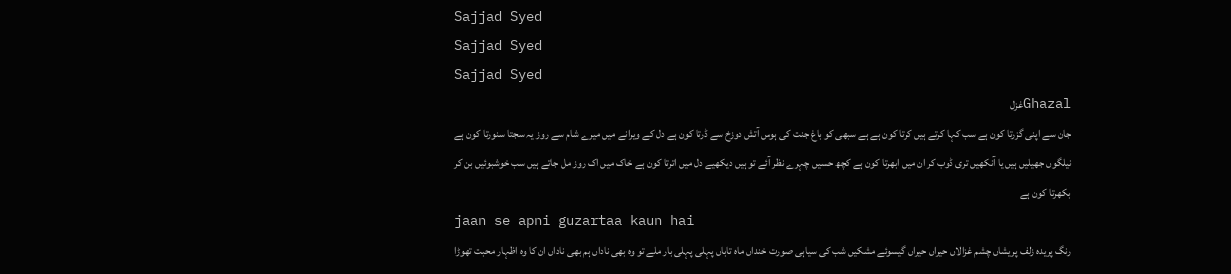Sajjad Syed
Sajjad Syed
Sajjad Syed
Ghazalغزل
جان سے اپنی گزرتا کون ہے سب کہا کرتے ہیں کرتا کون ہے ہے سبھی کو باغ جنت کی ہوس آتش دوزخ سے ڈرتا کون ہے دل کے ویرانے میں میرے شام سے روز یہ سجتا سنورتا کون ہے نیلگوں جھیلیں ہیں یا آنکھیں تری ڈوب کر ان میں ابھرتا کون ہے کچھ حسیں چہرے نظر آئے تو ہیں دیکھیے دل میں اترتا کون ہے خاک میں اک روز مل جاتے ہیں سب خوشبوئیں بن کر بکھرتا کون ہے
jaan se apni guzartaa kaun hai
رنگ پریدہ زلف پریشاں چشم غزالاں حیراں حیراں گیسوئے مشکیں شب کی سیاہی صورت خنداں ماہ تاباں پہلی پہلی بار ملے تو وہ بھی ناداں ہم بھی ناداں ان کا وہ اظہار محبت تھوڑا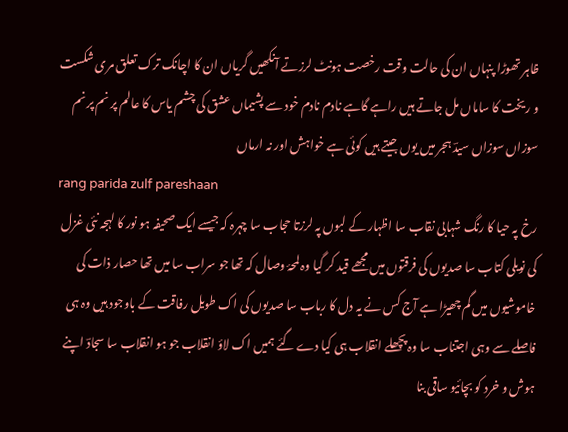ظاہر تھوڑا پنہاں ان کی حالت وقت رخصت ہونٹ لرزتے آنکھیں گریاں ان کا اچانک ترک تعلق مری شکست و ریخت کا ساماں مل جاتے ہیں راہے گاہے نادم نادم خود سے پشیماں عشق کی چشم یاس کا عالم پر نم پر نم سوزاں سوزاں سیدؔ ہجر میں یوں جیتے ہیں کوئی ہے خواہش اور نہ ارماں
rang parida zulf pareshaan
رخ پہ حیا کا رنگ شہابی نقاب سا اظہار کے لبوں پہ لرزتا حجاب سا چہرہ کہ جیسے ایک صحیفہ ہو نور کا لہجہ نئی غزل کی نویلی کتاب سا صدیوں کی فرقتوں میں مجھے قید کر گیا وہ لمحۂ وصال کہ تھا جو سراب سا میں تھا حصار ذات کی خاموشیوں میں گم چھیڑا ہے آج کس نے یہ دل کا رباب سا صدیوں کی اک طویل رفاقت کے باوجود ہیں وہ ہی فاصلے سے وہی اجتناب سا وہ پچھلے انقلاب ہی کیا دے گئے ہمیں اک لاؤ انقلاب جو ہو انقلاب سا سجادؔ اپنے ہوش و خرد کو بچائیو ساقی بنا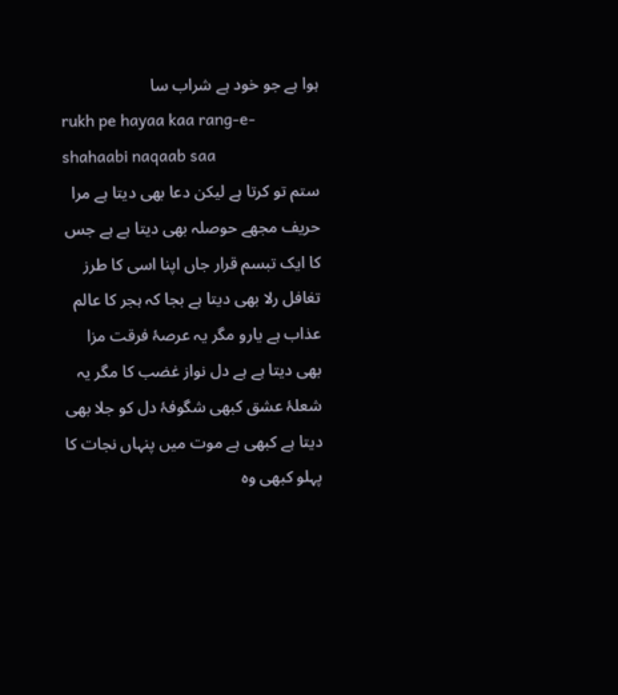ہوا ہے جو خود ہے شراب سا
rukh pe hayaa kaa rang-e-shahaabi naqaab saa
ستم تو کرتا ہے لیکن دعا بھی دیتا ہے مرا حریف مجھے حوصلہ بھی دیتا ہے ہے جس کا ایک تبسم قرار جاں اپنا اسی کا طرز تغافل رلا بھی دیتا ہے بجا کہ ہجر کا عالم عذاب ہے یارو مگر یہ عرصۂ فرقت مزا بھی دیتا ہے ہے دل نواز غضب کا مگر یہ شعلۂ عشق کبھی شگوفۂ دل کو جلا بھی دیتا ہے کبھی ہے موت میں پنہاں نجات کا پہلو کبھی وہ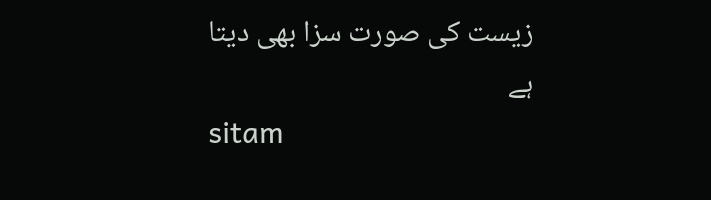زیست کی صورت سزا بھی دیتا ہے
sitam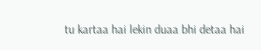tu kartaa hai lekin duaa bhi detaa hai